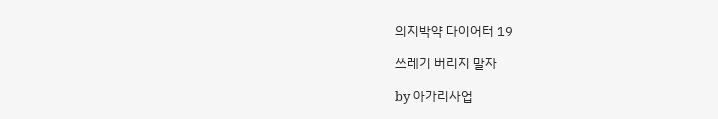의지박약 다이어터 19

쓰레기 버리지 말자

by 아가리사업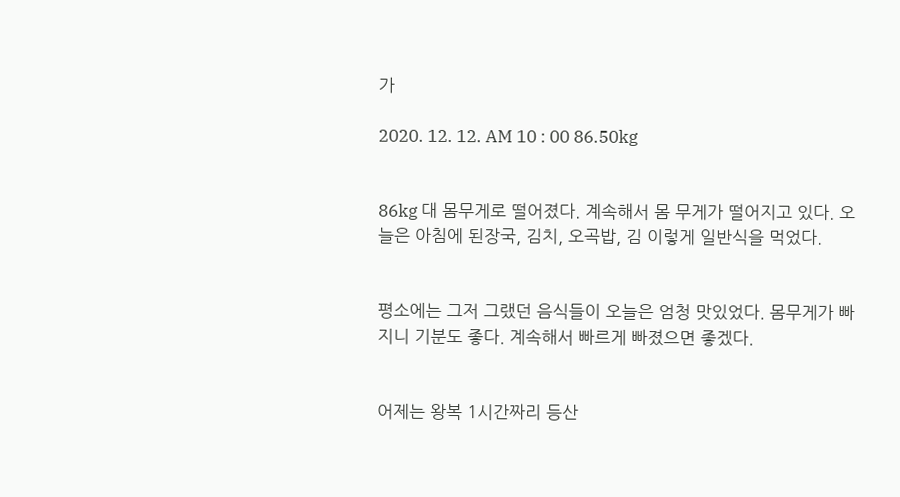가

2020. 12. 12. AM 10 : 00 86.50kg


86kg 대 몸무게로 떨어졌다. 계속해서 몸 무게가 떨어지고 있다. 오늘은 아침에 된장국, 김치, 오곡밥, 김 이렇게 일반식을 먹었다.


평소에는 그저 그랬던 음식들이 오늘은 엄청 맛있었다. 몸무게가 빠지니 기분도 좋다. 계속해서 빠르게 빠졌으면 좋겠다.


어제는 왕복 1시간짜리 등산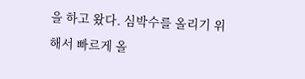을 하고 왔다. 심박수를 올리기 위해서 빠르게 올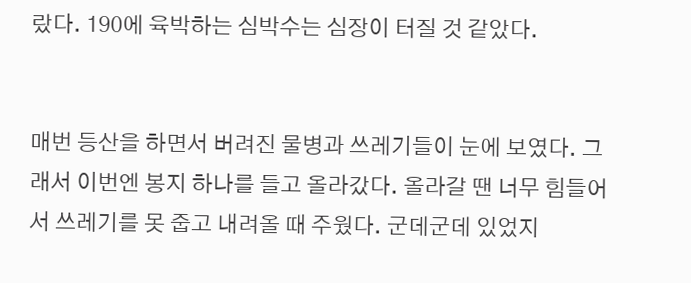랐다. 190에 육박하는 심박수는 심장이 터질 것 같았다.


매번 등산을 하면서 버려진 물병과 쓰레기들이 눈에 보였다. 그래서 이번엔 봉지 하나를 들고 올라갔다. 올라갈 땐 너무 힘들어서 쓰레기를 못 줍고 내려올 때 주웠다. 군데군데 있었지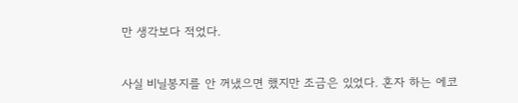만 생각보다 적었다.


사실 비닐봉지를 안 꺼냈으면 했지만 조금은 있었다. 혼자 하는 에코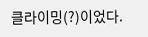클라이밍(?)이었다.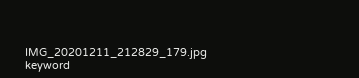IMG_20201211_212829_179.jpg
keyword